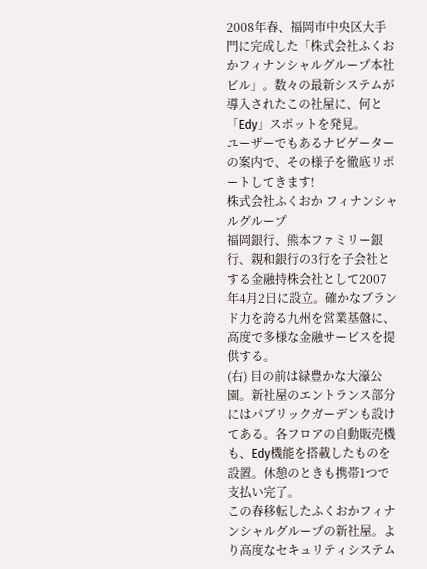2008年春、福岡市中央区大手門に完成した「株式会社ふくおかフィナンシャルグループ本社ビル」。数々の最新システムが導入されたこの社屋に、何と「Edy」スポットを発見。
ユーザーでもあるナビゲーターの案内で、その様子を徹底リポートしてきます!
株式会社ふくおか フィナンシャルグループ
福岡銀行、熊本ファミリー銀行、親和銀行の3行を子会社とする金融持株会社として2007年4月2日に設立。確かなブランド力を誇る九州を営業基盤に、高度で多様な金融サービスを提供する。
(右) 目の前は緑豊かな大濠公園。新社屋のエントランス部分にはパブリックガーデンも設けてある。各フロアの自動販売機も、Edy機能を搭載したものを設置。休憩のときも携帯1つで支払い完了。
この春移転したふくおかフィナンシャルグループの新社屋。より高度なセキュリティシステム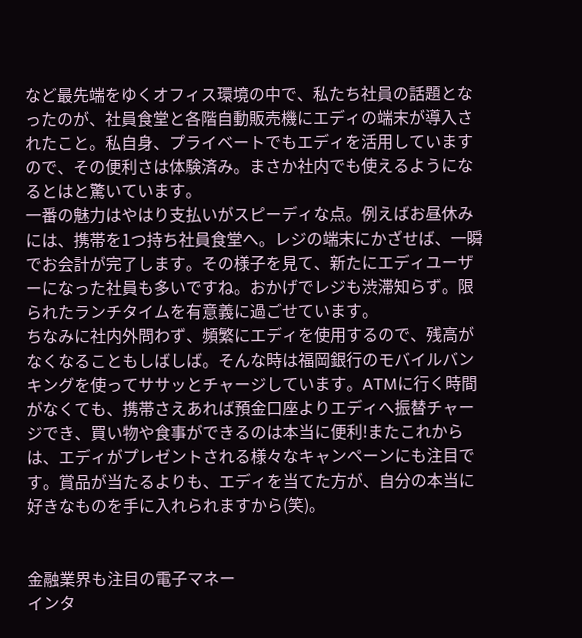など最先端をゆくオフィス環境の中で、私たち社員の話題となったのが、社員食堂と各階自動販売機にエディの端末が導入されたこと。私自身、プライベートでもエディを活用していますので、その便利さは体験済み。まさか社内でも使えるようになるとはと驚いています。
一番の魅力はやはり支払いがスピーディな点。例えばお昼休みには、携帯を1つ持ち社員食堂へ。レジの端末にかざせば、一瞬でお会計が完了します。その様子を見て、新たにエディユーザーになった社員も多いですね。おかげでレジも渋滞知らず。限られたランチタイムを有意義に過ごせています。
ちなみに社内外問わず、頻繁にエディを使用するので、残高がなくなることもしばしば。そんな時は福岡銀行のモバイルバンキングを使ってササッとチャージしています。ATMに行く時間がなくても、携帯さえあれば預金口座よりエディへ振替チャージでき、買い物や食事ができるのは本当に便利!またこれからは、エディがプレゼントされる様々なキャンペーンにも注目です。賞品が当たるよりも、エディを当てた方が、自分の本当に好きなものを手に入れられますから(笑)。


金融業界も注目の電子マネー
インタ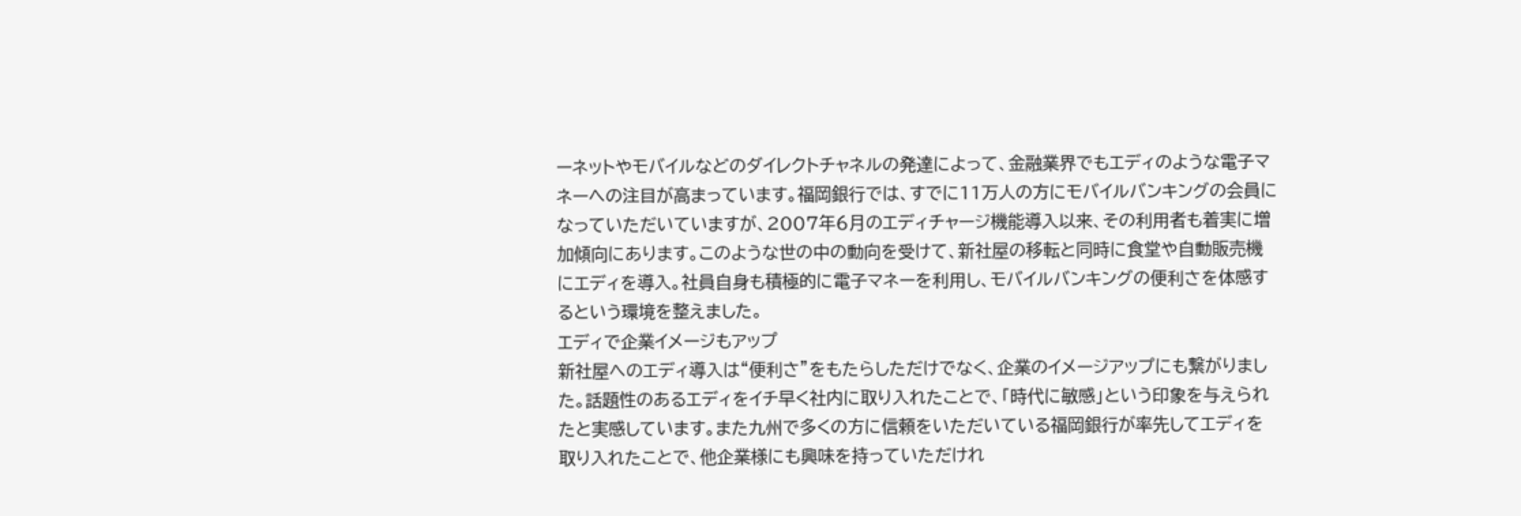ーネットやモバイルなどのダイレクトチャネルの発達によって、金融業界でもエディのような電子マネーへの注目が高まっています。福岡銀行では、すでに11万人の方にモバイルバンキングの会員になっていただいていますが、2007年6月のエディチャージ機能導入以来、その利用者も着実に増加傾向にあります。このような世の中の動向を受けて、新社屋の移転と同時に食堂や自動販売機にエディを導入。社員自身も積極的に電子マネーを利用し、モバイルバンキングの便利さを体感するという環境を整えました。
エディで企業イメージもアップ
新社屋へのエディ導入は“便利さ”をもたらしただけでなく、企業のイメージアップにも繋がりました。話題性のあるエディをイチ早く社内に取り入れたことで、「時代に敏感」という印象を与えられたと実感しています。また九州で多くの方に信頼をいただいている福岡銀行が率先してエディを取り入れたことで、他企業様にも興味を持っていただけれ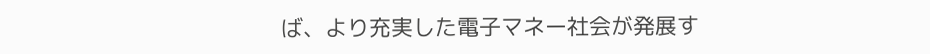ば、より充実した電子マネー社会が発展す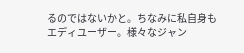るのではないかと。ちなみに私自身もエディユーザー。様々なジャン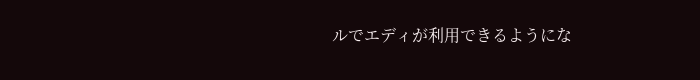ルでエディが利用できるようにな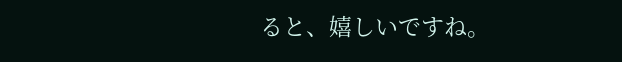ると、嬉しいですね。